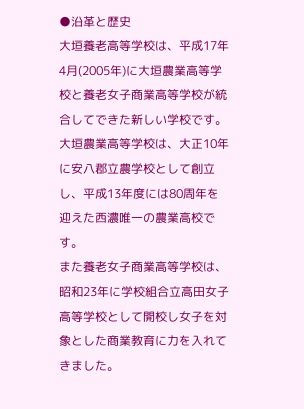●沿革と歴史
大垣養老高等学校は、平成17年4月(2005年)に大垣農業高等学校と養老女子商業高等学校が統合してできた新しい学校です。
大垣農業高等学校は、大正10年に安八郡立農学校として創立し、平成13年度には80周年を迎えた西濃唯一の農業高校です。
また養老女子商業高等学校は、昭和23年に学校組合立高田女子高等学校として開校し女子を対象とした商業教育に力を入れてきました。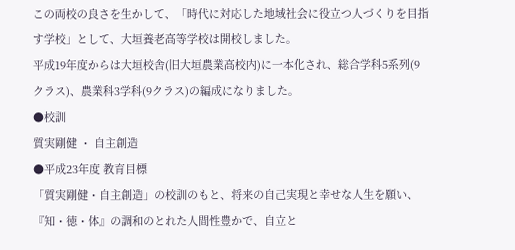この両校の良さを生かして、「時代に対応した地域社会に役立つ人づくりを目指す学校」として、大垣養老高等学校は開校しました。
平成19年度からは大垣校舎(旧大垣農業高校内)に一本化され、総合学科5系列(9クラス)、農業科3学科(9クラス)の編成になりました。
●校訓
質実剛健 ・ 自主創造
●平成23年度 教育目標
「質実剛健・自主創造」の校訓のもと、将来の自己実現と幸せな人生を願い、『知・徳・体』の調和のとれた人間性豊かで、自立と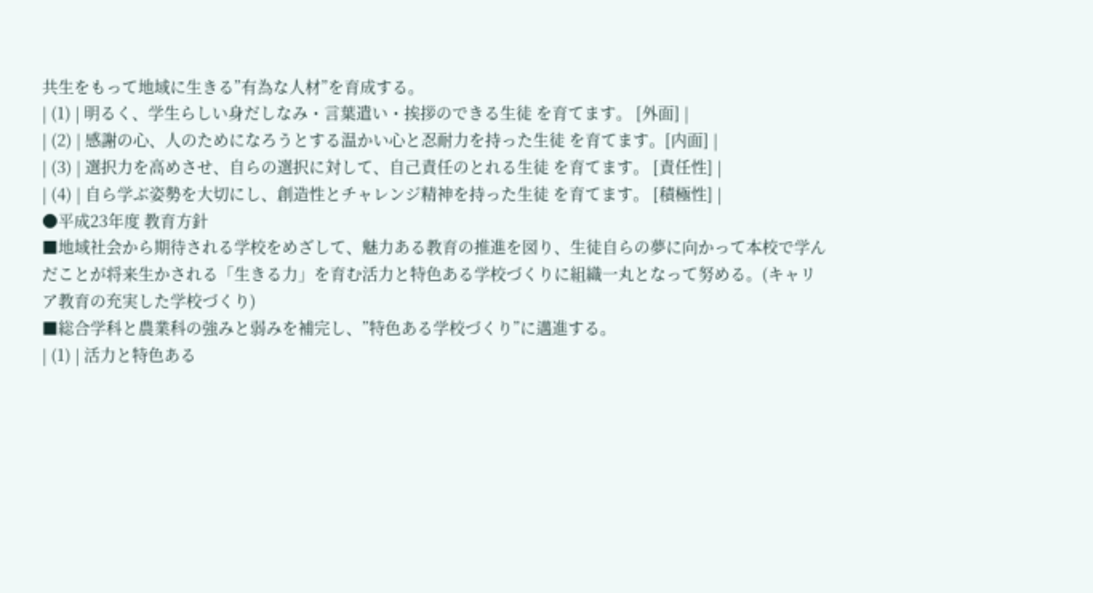共生をもって地域に生きる”有為な人材”を育成する。
| (1) | 明るく、学生らしい身だしなみ・言葉遣い・挨拶のできる生徒 を育てます。 [外面] |
| (2) | 感謝の心、人のためになろうとする温かい心と忍耐力を持った生徒 を育てます。[内面] |
| (3) | 選択力を高めさせ、自らの選択に対して、自己責任のとれる生徒 を育てます。 [責任性] |
| (4) | 自ら学ぶ姿勢を大切にし、創造性とチャレンジ精神を持った生徒 を育てます。 [積極性] |
●平成23年度 教育方針
■地域社会から期待される学校をめざして、魅力ある教育の推進を図り、生徒自らの夢に向かって本校で学んだことが将来生かされる「生きる力」を育む活力と特色ある学校づくりに組織一丸となって努める。(キャリア教育の充実した学校づくり)
■総合学科と農業科の強みと弱みを補完し、”特色ある学校づくり”に邁進する。
| (1) | 活力と特色ある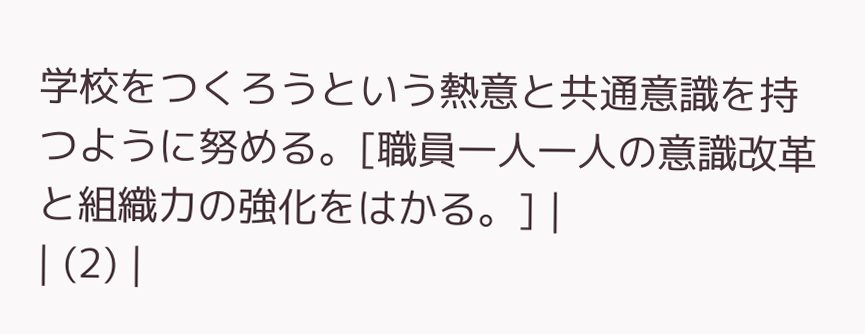学校をつくろうという熱意と共通意識を持つように努める。[職員一人一人の意識改革と組織力の強化をはかる。] |
| (2) |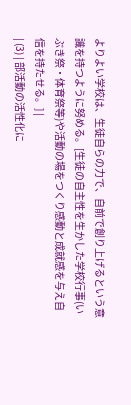よりよい学校は、生徒自らの力で、自前で創り上げるという意識を持つように努める。[生徒の自主性を生かした学校行事(いぶき祭・体育祭等)や活動の場をつくり感動と成就感を与え自信を持たせる。] |
| (3) | 部活動の活性化に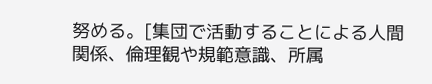努める。[集団で活動することによる人間関係、倫理観や規範意識、所属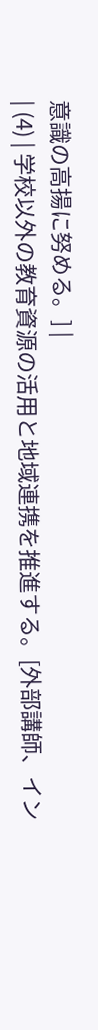意識の高揚に努める。] |
| (4) | 学校以外の教育資源の活用と地域連携を推進する。[外部講師、イン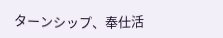ターンシップ、奉仕活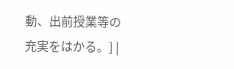動、出前授業等の充実をはかる。] |